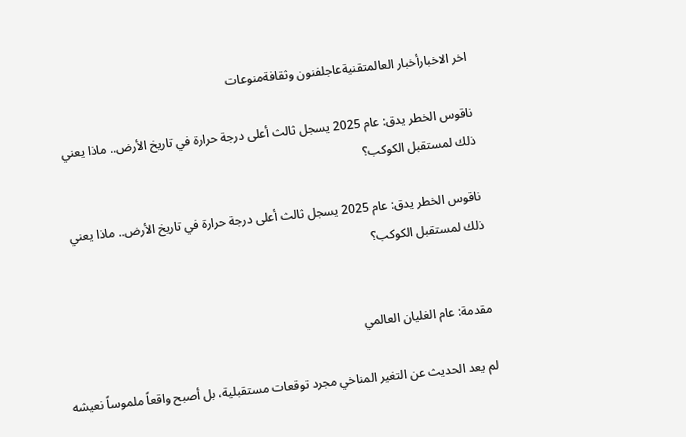اخر الاخبارأخبار العالمتقنيةعاجلفنون وثقافةمنوعات

ناقوس الخطر يدق: عام 2025 يسجل ثالث أعلى درجة حرارة في تاريخ الأرض.. ماذا يعني ذلك لمستقبل الكوكب؟

ناقوس الخطر يدق: عام 2025 يسجل ثالث أعلى درجة حرارة في تاريخ الأرض.. ماذا يعني ذلك لمستقبل الكوكب؟


مقدمة: عام الغليان العالمي

لم يعد الحديث عن التغير المناخي مجرد توقعات مستقبلية، بل أصبح واقعاً ملموساً نعيشه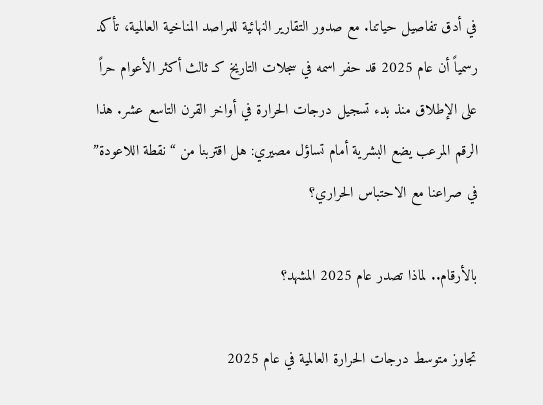في أدق تفاصيل حياتنا. مع صدور التقارير النهائية للمراصد المناخية العالمية، تأكد رسمياً أن عام 2025 قد حفر اسمه في سجلات التاريخ كـ ثالث أكثر الأعوام حراً على الإطلاق منذ بدء تسجيل درجات الحرارة في أواخر القرن التاسع عشر. هذا الرقم المرعب يضع البشرية أمام تساؤل مصيري: هل اقتربنا من “نقطة اللاعودة” في صراعنا مع الاحتباس الحراري؟

بالأرقام.. لماذا تصدر عام 2025 المشهد؟

تجاوز متوسط درجات الحرارة العالمية في عام 2025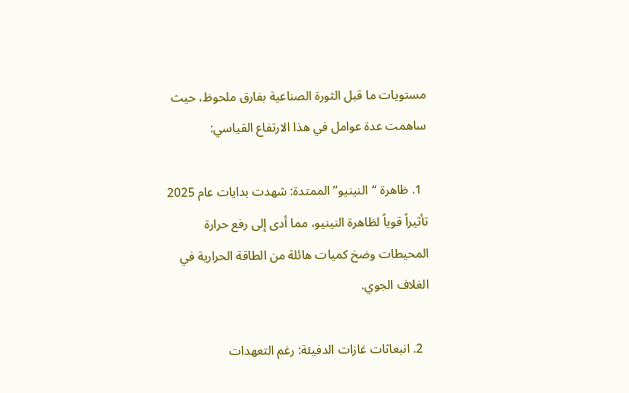مستويات ما قبل الثورة الصناعية بفارق ملحوظ، حيث ساهمت عدة عوامل في هذا الارتفاع القياسي:

  1. ظاهرة “النينيو” الممتدة: شهدت بدايات عام 2025 تأثيراً قوياً لظاهرة النينيو، مما أدى إلى رفع حرارة المحيطات وضخ كميات هائلة من الطاقة الحرارية في الغلاف الجوي.

  2. انبعاثات غازات الدفيئة: رغم التعهدات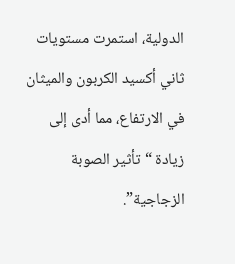الدولية، استمرت مستويات ثاني أكسيد الكربون والميثان في الارتفاع، مما أدى إلى زيادة “تأثير الصوبة الزجاجية”.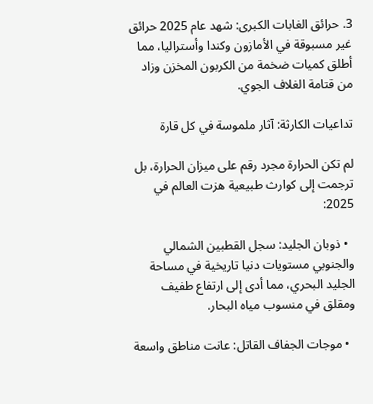3. حرائق الغابات الكبرى: شهد عام 2025 حرائق غير مسبوقة في الأمازون وكندا وأستراليا، مما أطلق كميات ضخمة من الكربون المخزن وزاد من قتامة الغلاف الجوي.

تداعيات الكارثة: آثار ملموسة في كل قارة

لم تكن الحرارة مجرد رقم على ميزان الحرارة، بل ترجمت إلى كوارث طبيعية هزت العالم في 2025:

  • ذوبان الجليد: سجل القطبين الشمالي والجنوبي مستويات دنيا تاريخية في مساحة الجليد البحري، مما أدى إلى ارتفاع طفيف ومقلق في منسوب مياه البحار.

  • موجات الجفاف القاتل: عانت مناطق واسعة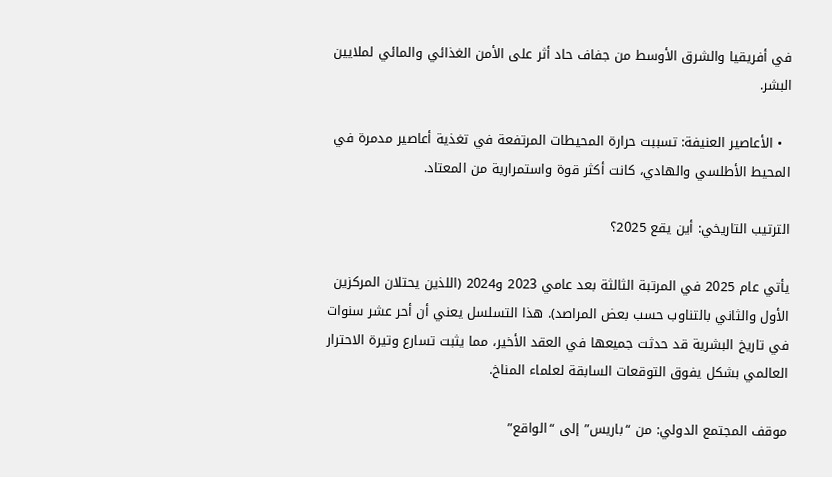في أفريقيا والشرق الأوسط من جفاف حاد أثر على الأمن الغذائي والمائي لملايين البشر.

  • الأعاصير العنيفة: تسببت حرارة المحيطات المرتفعة في تغذية أعاصير مدمرة في المحيط الأطلسي والهادي، كانت أكثر قوة واستمرارية من المعتاد.

الترتيب التاريخي: أين يقع 2025؟

يأتي عام 2025 في المرتبة الثالثة بعد عامي 2023 و2024 (اللذين يحتلان المركزين الأول والثاني بالتناوب حسب بعض المراصد). هذا التسلسل يعني أن أحر عشر سنوات في تاريخ البشرية قد حدثت جميعها في العقد الأخير، مما يثبت تسارع وتيرة الاحترار العالمي بشكل يفوق التوقعات السابقة لعلماء المناخ.

موقف المجتمع الدولي: من “باريس” إلى “الواقع”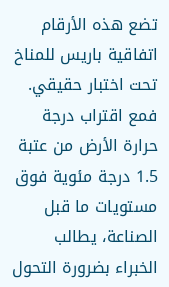تضع هذه الأرقام اتفاقية باريس للمناخ تحت اختبار حقيقي. فمع اقتراب درجة حرارة الأرض من عتبة 1.5 درجة مئوية فوق مستويات ما قبل الصناعة، يطالب الخبراء بضرورة التحول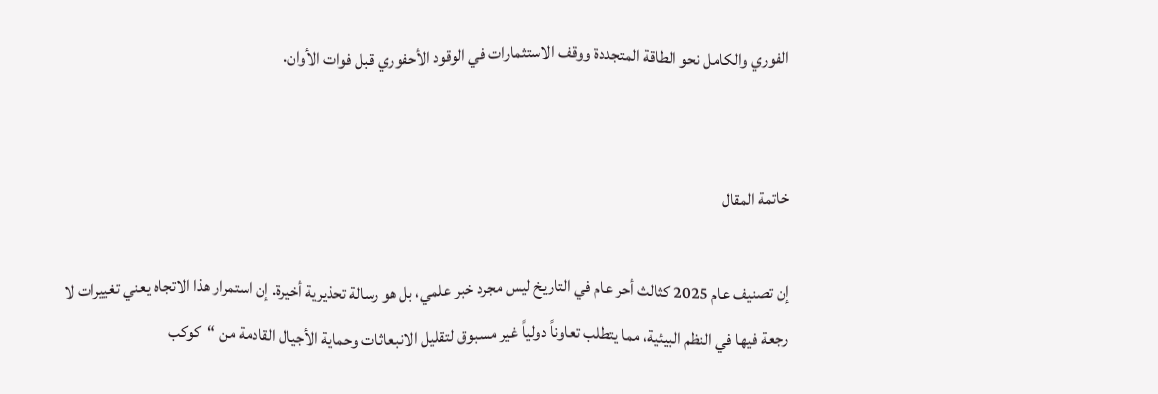الفوري والكامل نحو الطاقة المتجددة ووقف الاستثمارات في الوقود الأحفوري قبل فوات الأوان.


خاتمة المقال

إن تصنيف عام 2025 كثالث أحر عام في التاريخ ليس مجرد خبر علمي، بل هو رسالة تحذيرية أخيرة. إن استمرار هذا الاتجاه يعني تغييرات لا رجعة فيها في النظم البيئية، مما يتطلب تعاوناً دولياً غير مسبوق لتقليل الانبعاثات وحماية الأجيال القادمة من “كوكب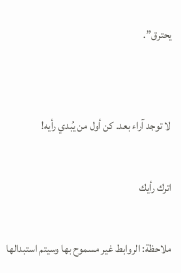يحترق”.


لا توجد آراء بعد. كن أول من يُبدي رأيه!

اترك رأيك

ملاحظة: الروابط غير مسموح بها وسيتم استبدالها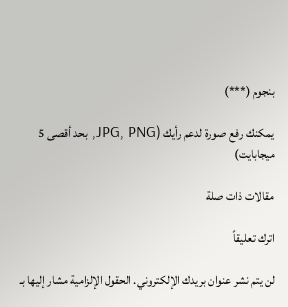بنجوم (***)

يمكنك رفع صورة لدعم رأيك (JPG, PNG, بحد أقصى 5 ميجابايت)

مقالات ذات صلة

اترك تعليقاً

لن يتم نشر عنوان بريدك الإلكتروني. الحقول الإلزامية مشار إليها بـ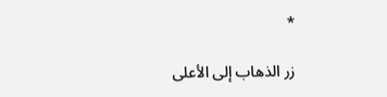*

زر الذهاب إلى الأعلى